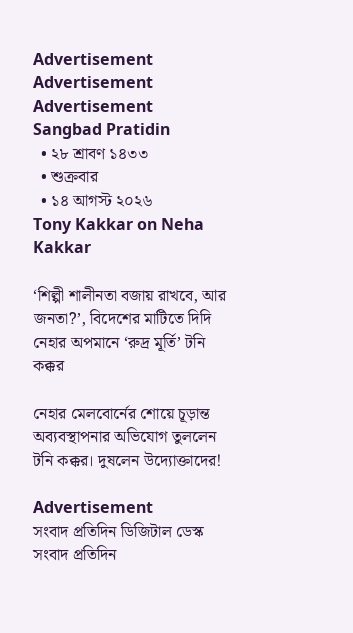Advertisement
Advertisement
Advertisement
Sangbad Pratidin
  • ২৮ শ্রাবণ ১৪৩৩
  • শুক্রবার
  • ১৪ আগস্ট ২০২৬
Tony Kakkar on Neha Kakkar

‘শিল্পী শালীনতা বজায় রাখবে, আর জনতা?’, বিদেশের মাটিতে দিদি নেহার অপমানে ‘রুদ্র মূর্তি’ টনি কক্কর

নেহার মেলবোর্নের শোয়ে চূড়ান্ত অব্যবস্থাপনার অভিযোগ তুললেন টনি কক্কর। দুষলেন উদ্যোক্তাদের!

Advertisement
সংবাদ প্রতিদিন ডিজিটাল ডেস্ক
সংবাদ প্রতিদিন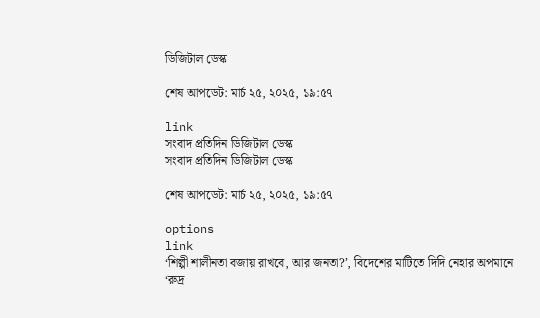ডিজিটাল ডেস্ক

শেষ আপডেট: মার্চ ২৫, ২০২৫, ১৯:৫৭

link
সংবাদ প্রতিদিন ডিজিটাল ডেস্ক
সংবাদ প্রতিদিন ডিজিটাল ডেস্ক

শেষ আপডেট: মার্চ ২৫, ২০২৫, ১৯:৫৭

options
link
‘শিল্পী শালীনতা বজায় রাখবে, আর জনতা?’, বিদেশের মাটিতে দিদি নেহার অপমানে ‘রুদ্র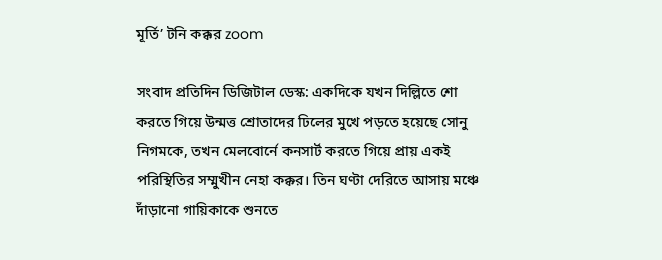মূর্তি’ টনি কক্কর zoom

সংবাদ প্রতিদিন ডিজিটাল ডেস্ক: একদিকে যখন দিল্লিতে শো করতে গিয়ে উন্মত্ত শ্রোতাদের ঢিলের মুখে পড়তে হয়েছে সোনু নিগমকে, তখন মেলবোর্নে কনসার্ট করতে গিয়ে প্রায় একই পরিস্থিতির সম্মুখীন নেহা কক্কর। তিন ঘণ্টা দেরিতে আসায় মঞ্চে দাঁড়ানো গায়িকাকে শুনতে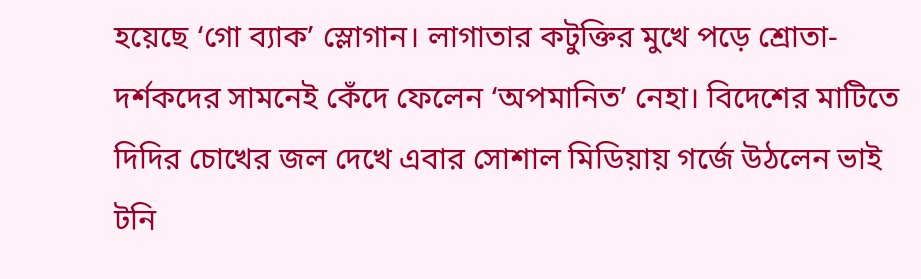হয়েছে ‘গো ব্যাক’ স্লোগান। লাগাতার কটুক্তির মুখে পড়ে শ্রোতা-দর্শকদের সামনেই কেঁদে ফেলেন ‘অপমানিত’ নেহা। বিদেশের মাটিতে দিদির চোখের জল দেখে এবার সোশাল মিডিয়ায় গর্জে উঠলেন ভাই টনি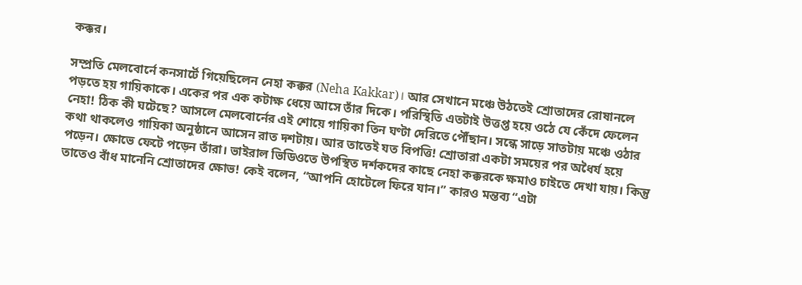কক্কর।

সম্প্রতি মেলবোর্নে কনসার্টে গিয়েছিলেন নেহা কক্কর (Neha Kakkar)। আর সেখানে মঞ্চে উঠতেই শ্রোতাদের রোষানলে পড়তে হয় গায়িকাকে। একের পর এক কটাক্ষ ধেয়ে আসে তাঁর দিকে। পরিস্থিতি এতটাই উত্তপ্ত হয়ে ওঠে যে কেঁদে ফেলেন নেহা! ঠিক কী ঘটেছে? আসলে মেলবোর্নের এই শোয়ে গায়িকা তিন ঘণ্টা দেরিতে পৌঁছান। সন্ধে সাড়ে সাতটায় মঞ্চে ওঠার কথা থাকলেও গায়িকা অনুষ্ঠানে আসেন রাত দশটায়। আর তাতেই যত বিপত্তি! শ্রোতারা একটা সময়ের পর অধৈর্য হয়ে পড়েন। ক্ষোভে ফেটে পড়েন তাঁরা। ভাইরাল ভিডিওতে উপস্থিত দর্শকদের কাছে নেহা কক্করকে ক্ষমাও চাইতে দেখা যায়। কিন্তু তাতেও বাঁধ মানেনি শ্রোতাদের ক্ষোভ! কেই বলেন, “আপনি হোটেলে ফিরে যান।” কারও মন্তব্য “এটা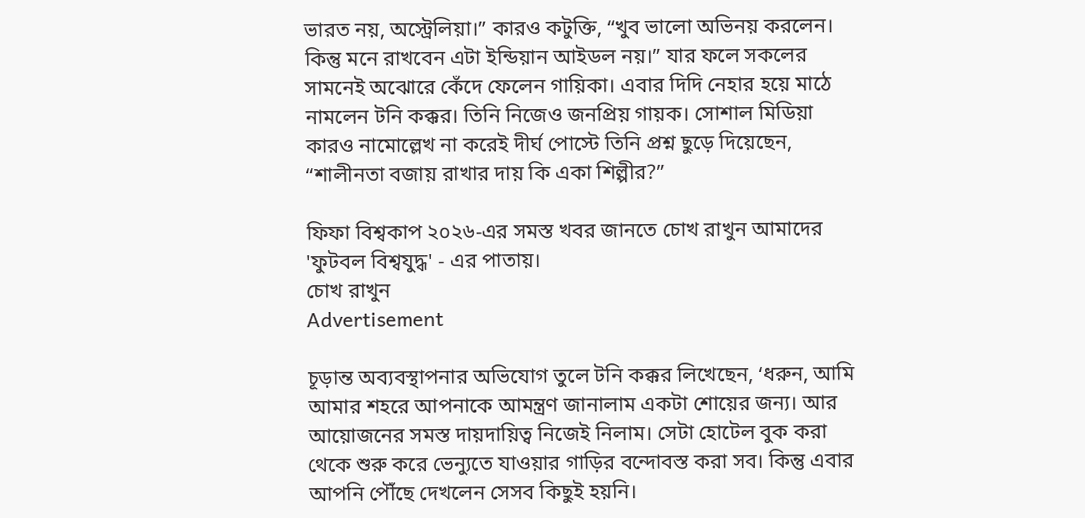ভারত নয়, অস্ট্রেলিয়া।” কারও কটুক্তি, “খুব ভালো অভিনয় করলেন। কিন্তু মনে রাখবেন এটা ইন্ডিয়ান আইডল নয়।” যার ফলে সকলের সামনেই অঝোরে কেঁদে ফেলেন গায়িকা। এবার দিদি নেহার হয়ে মাঠে নামলেন টনি কক্কর। তিনি নিজেও জনপ্রিয় গায়ক। সোশাল মিডিয়া কারও নামোল্লেখ না করেই দীর্ঘ পোস্টে তিনি প্রশ্ন ছুড়ে দিয়েছেন, “শালীনতা বজায় রাখার দায় কি একা শিল্পীর?”

ফিফা বিশ্বকাপ ২০২৬-এর সমস্ত খবর জানতে চোখ রাখুন আমাদের 'ফুটবল বিশ্বযুদ্ধ' - এর পাতায়।
চোখ রাখুন
Advertisement

চূড়ান্ত অব্যবস্থাপনার অভিযোগ তুলে টনি কক্কর লিখেছেন, ‘ধরুন, আমি আমার শহরে আপনাকে আমন্ত্রণ জানালাম একটা শোয়ের জন্য। আর আয়োজনের সমস্ত দায়দায়িত্ব নিজেই নিলাম। সেটা হোটেল বুক করা থেকে শুরু করে ভেন্যুতে যাওয়ার গাড়ির বন্দোবস্ত করা সব। কিন্তু এবার আপনি পৌঁছে দেখলেন সেসব কিছুই হয়নি।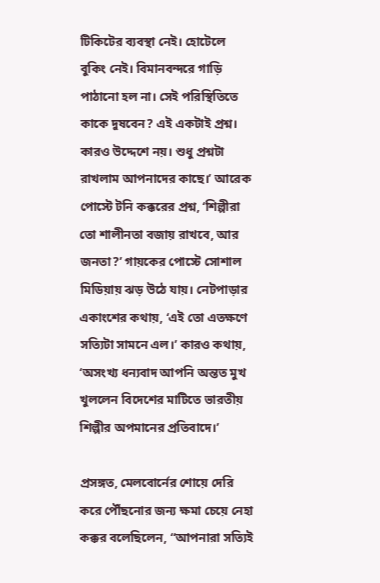টিকিটের ব্যবস্থা নেই। হোটেলে বুকিং নেই। বিমানবন্দরে গাড়ি পাঠানো হল না। সেই পরিস্থিতিতে কাকে দুষবেন? এই একটাই প্রশ্ন। কারও উদ্দেশে নয়। শুধু প্রশ্নটা রাখলাম আপনাদের কাছে।’ আরেক পোস্টে টনি কক্করের প্রশ্ন, ‘শিল্পীরা তো শালীনতা বজায় রাখবে, আর জনতা?’ গায়কের পোস্টে সোশাল মিডিয়ায় ঝড় উঠে যায়। নেটপাড়ার একাংশের কথায়, ‘এই তো এতক্ষণে সত্যিটা সামনে এল।’ কারও কথায়, ‘অসংখ্য ধন্যবাদ আপনি অন্তত মুখ খুললেন বিদেশের মাটিতে ভারতীয় শিল্পীর অপমানের প্রতিবাদে।’

প্রসঙ্গত, মেলবোর্নের শোয়ে দেরি করে পৌঁছনোর জন্য ক্ষমা চেয়ে নেহা কক্কর বলেছিলেন, “আপনারা সত্যিই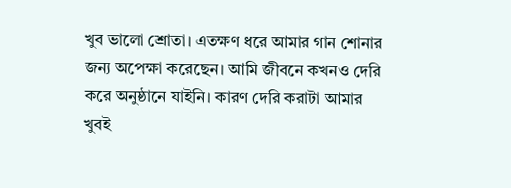খুব ভালো শ্রোতা। এতক্ষণ ধরে আমার গান শোনার জন্য অপেক্ষা করেছেন। আমি জীবনে কখনও দেরি করে অনুষ্ঠানে যাইনি। কারণ দেরি করাটা আমার খুবই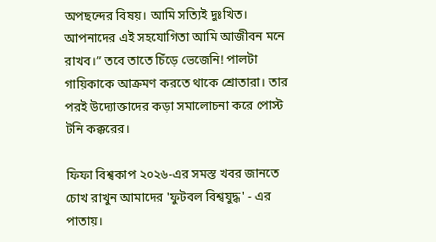অপছন্দের বিষয়। আমি সত্যিই দুঃখিত। আপনাদের এই সহযোগিতা আমি আজীবন মনে রাখব।” তবে তাতে চিঁড়ে ভেজেনি! পালটা গায়িকাকে আক্রমণ করতে থাকে শ্রোতারা। তার পরই উদ্যোক্তাদের কড়া সমালোচনা করে পোস্ট টনি কক্করের।

ফিফা বিশ্বকাপ ২০২৬-এর সমস্ত খবর জানতে চোখ রাখুন আমাদের 'ফুটবল বিশ্বযুদ্ধ' - এর পাতায়।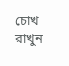চোখ রাখুন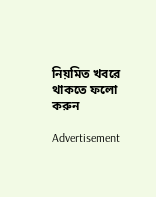নিয়মিত খবরে থাকতে ফলো করুন

Advertisement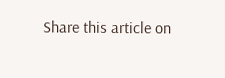Share this article on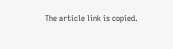The article link is copied.